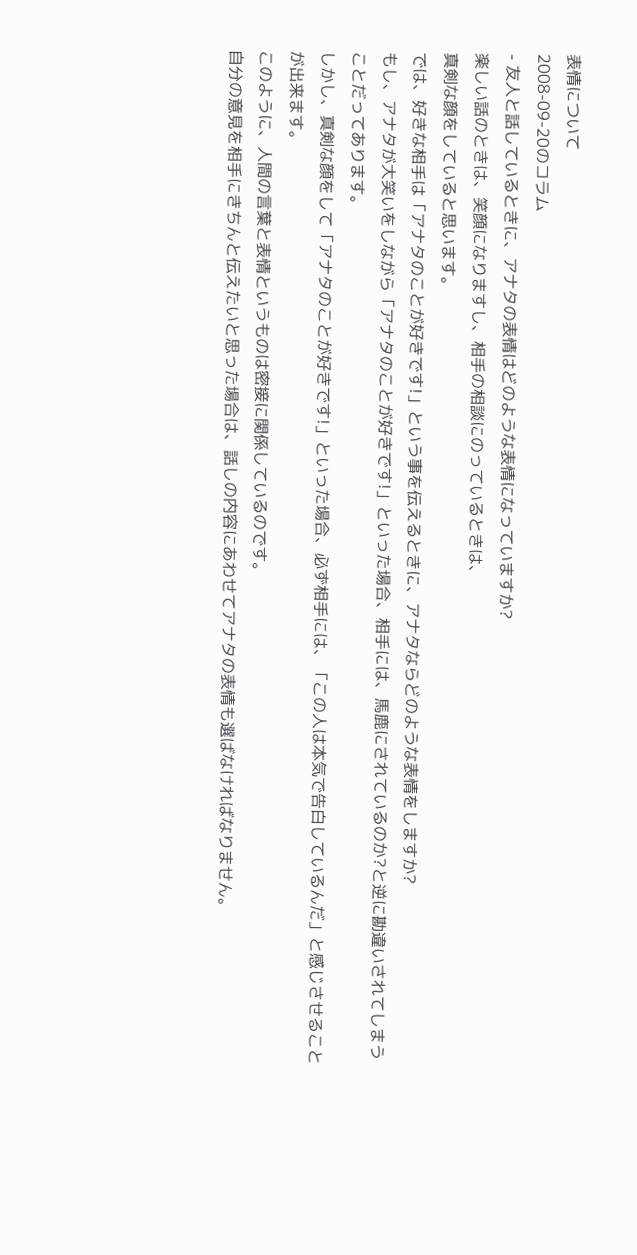表情について
2008-09-20のコラム
- 友人と話しているときに、アナタの表情はどのような表情になっていますか?
楽しい話のときは、笑顔になりますし、相手の相談にのっているときは、
真剣な顔をしていると思います。
では、好きな相手は「アナタのことが好きです!」という事を伝えるときに、アナタならどのような表情をしますか?
もし、アナタが大笑いをしながら「アナタのことが好きです!」といった場合、相手には、馬鹿にされているのか?と逆に勘違いされてしまうことだってあります。
しかし、真剣な顔をして「アナタのことが好きです!」といった場合、必ず相手には、「この人は本気で告白しているんだ」と感じさせることが出来ます。
このように、人間の言葉と表情というものは密接に関係しているのです。
自分の意見を相手にきちんと伝えたいと思った場合は、話しの内容にあわせてアナタの表情も選ばなければなりません。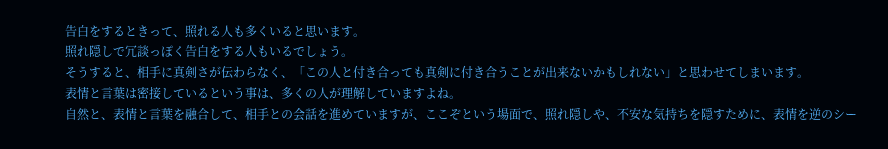告白をするときって、照れる人も多くいると思います。
照れ隠しで冗談っぽく告白をする人もいるでしょう。
そうすると、相手に真剣さが伝わらなく、「この人と付き合っても真剣に付き合うことが出来ないかもしれない」と思わせてしまいます。
表情と言葉は密接しているという事は、多くの人が理解していますよね。
自然と、表情と言葉を融合して、相手との会話を進めていますが、ここぞという場面で、照れ隠しや、不安な気持ちを隠すために、表情を逆のシー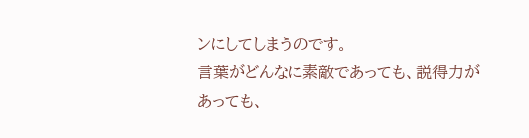ンにしてしまうのです。
言葉がどんなに素敵であっても、説得力があっても、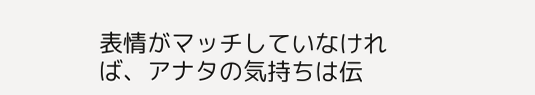表情がマッチしていなければ、アナタの気持ちは伝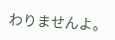わりませんよ。